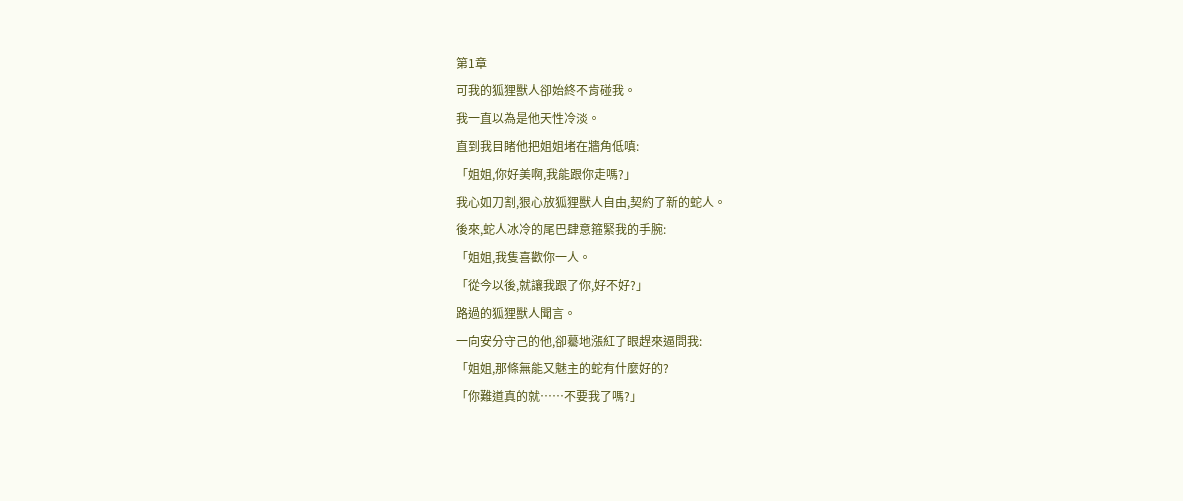第1章
可我的狐狸獸人卻始終不肯碰我。
我一直以為是他天性冷淡。
直到我目睹他把姐姐堵在牆角低嗔:
「姐姐,你好美啊,我能跟你走嗎?」
我心如刀割,狠心放狐狸獸人自由,契約了新的蛇人。
後來,蛇人冰冷的尾巴肆意箍緊我的手腕:
「姐姐,我隻喜歡你一人。
「從今以後,就讓我跟了你,好不好?」
路過的狐狸獸人聞言。
一向安分守己的他,卻驀地漲紅了眼趕來逼問我:
「姐姐,那條無能又魅主的蛇有什麼好的?
「你難道真的就……不要我了嗎?」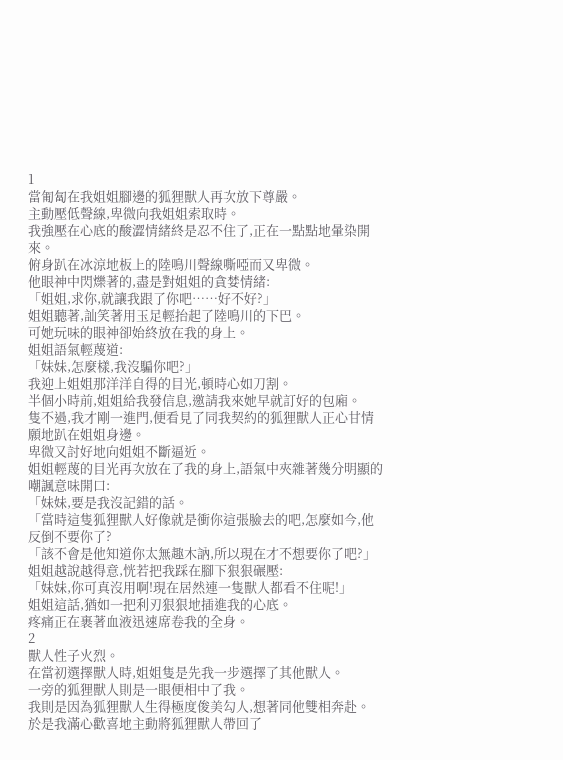1
當匍匐在我姐姐腳邊的狐狸獸人再次放下尊嚴。
主動壓低聲線,卑微向我姐姐索取時。
我強壓在心底的酸澀情緒終是忍不住了,正在一點點地暈染開來。
俯身趴在冰涼地板上的陸鳴川聲線嘶啞而又卑微。
他眼神中閃爍著的,盡是對姐姐的貪婪情緒:
「姐姐,求你,就讓我跟了你吧……好不好?」
姐姐聽著,訕笑著用玉足輕抬起了陸鳴川的下巴。
可她玩味的眼神卻始終放在我的身上。
姐姐語氣輕蔑道:
「妹妹,怎麼樣,我沒騙你吧?」
我迎上姐姐那洋洋自得的目光,頓時心如刀割。
半個小時前,姐姐給我發信息,邀請我來她早就訂好的包廂。
隻不過,我才剛一進門,便看見了同我契約的狐狸獸人正心甘情願地趴在姐姐身邊。
卑微又討好地向姐姐不斷逼近。
姐姐輕蔑的目光再次放在了我的身上,語氣中夾雜著幾分明顯的嘲諷意味開口:
「妹妹,要是我沒記錯的話。
「當時這隻狐狸獸人好像就是衝你這張臉去的吧,怎麼如今,他反倒不要你了?
「該不會是他知道你太無趣木訥,所以現在才不想要你了吧?」
姐姐越說越得意,恍若把我踩在腳下狠狠碾壓:
「妹妹,你可真沒用啊!現在居然連一隻獸人都看不住呢!」
姐姐這話,猶如一把利刃狠狠地插進我的心底。
疼痛正在裹著血液迅速席卷我的全身。
2
獸人性子火烈。
在當初選擇獸人時,姐姐隻是先我一步選擇了其他獸人。
一旁的狐狸獸人則是一眼便相中了我。
我則是因為狐狸獸人生得極度俊美勾人,想著同他雙相奔赴。
於是我滿心歡喜地主動將狐狸獸人帶回了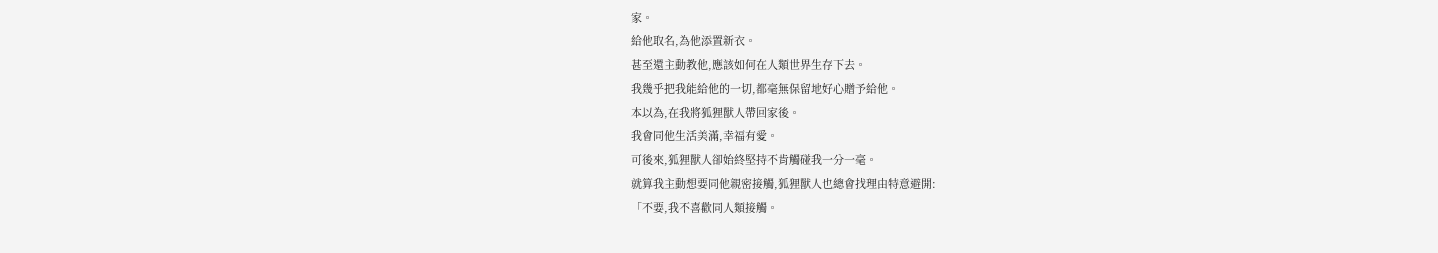家。
給他取名,為他添置新衣。
甚至還主動教他,應該如何在人類世界生存下去。
我幾乎把我能給他的一切,都毫無保留地好心贈予給他。
本以為,在我將狐狸獸人帶回家後。
我會同他生活美滿,幸福有愛。
可後來,狐狸獸人卻始終堅持不肯觸碰我一分一毫。
就算我主動想要同他親密接觸,狐狸獸人也總會找理由特意避開:
「不要,我不喜歡同人類接觸。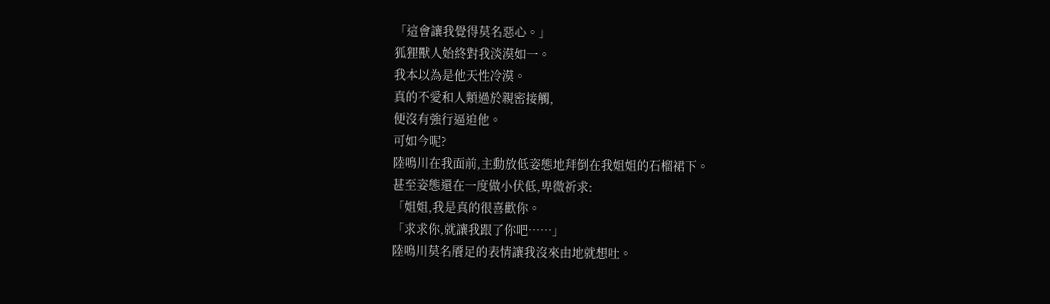「這會讓我覺得莫名惡心。」
狐狸獸人始終對我淡漠如一。
我本以為是他天性冷漠。
真的不愛和人類過於親密接觸,
便沒有強行逼迫他。
可如今呢?
陸鳴川在我面前,主動放低姿態地拜倒在我姐姐的石榴裙下。
甚至姿態還在一度做小伏低,卑微祈求:
「姐姐,我是真的很喜歡你。
「求求你,就讓我跟了你吧……」
陸鳴川莫名餍足的表情讓我沒來由地就想吐。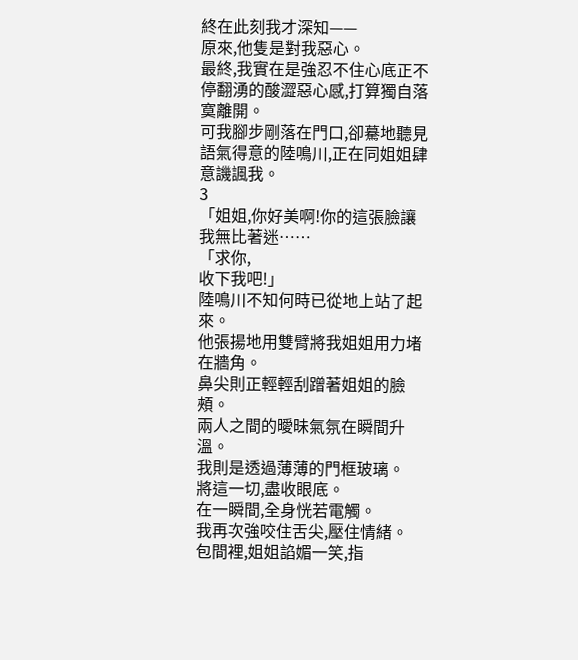終在此刻我才深知——
原來,他隻是對我惡心。
最終,我實在是強忍不住心底正不停翻湧的酸澀惡心感,打算獨自落寞離開。
可我腳步剛落在門口,卻驀地聽見語氣得意的陸鳴川,正在同姐姐肆意譏諷我。
3
「姐姐,你好美啊!你的這張臉讓我無比著迷……
「求你,
收下我吧!」
陸鳴川不知何時已從地上站了起來。
他張揚地用雙臂將我姐姐用力堵在牆角。
鼻尖則正輕輕刮蹭著姐姐的臉頰。
兩人之間的曖昧氣氛在瞬間升溫。
我則是透過薄薄的門框玻璃。
將這一切,盡收眼底。
在一瞬間,全身恍若電觸。
我再次強咬住舌尖,壓住情緒。
包間裡,姐姐諂媚一笑,指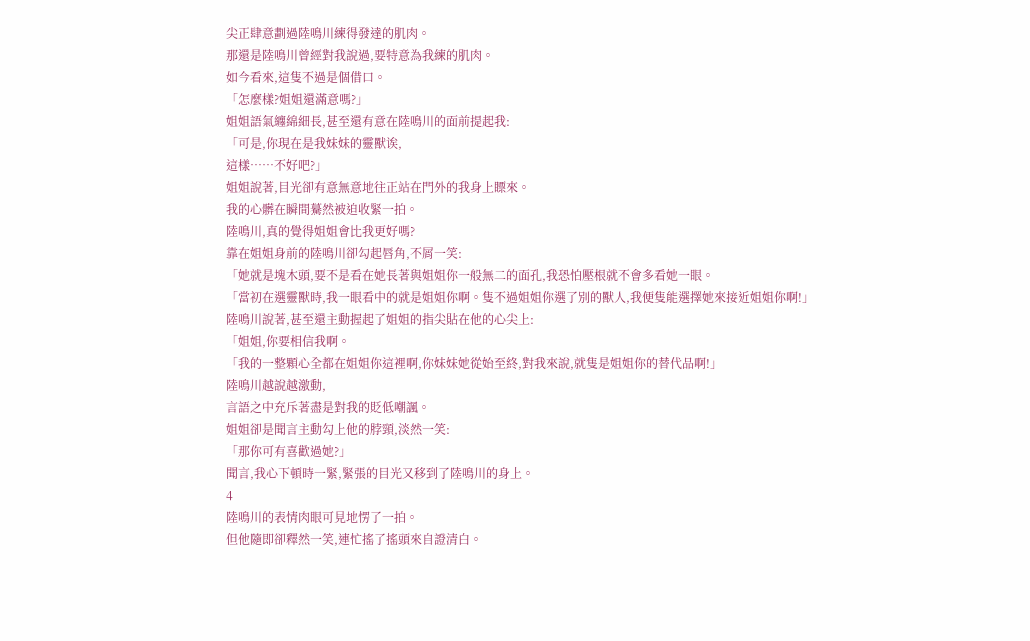尖正肆意劃過陸鳴川練得發達的肌肉。
那還是陸鳴川曾經對我說過,要特意為我練的肌肉。
如今看來,這隻不過是個借口。
「怎麼樣?姐姐還滿意嗎?」
姐姐語氣纏綿細長,甚至還有意在陸鳴川的面前提起我:
「可是,你現在是我妹妹的靈獸诶,
這樣……不好吧?」
姐姐說著,目光卻有意無意地往正站在門外的我身上瞟來。
我的心髒在瞬間驀然被迫收緊一拍。
陸鳴川,真的覺得姐姐會比我更好嗎?
靠在姐姐身前的陸鳴川卻勾起唇角,不屑一笑:
「她就是塊木頭,要不是看在她長著與姐姐你一般無二的面孔,我恐怕壓根就不會多看她一眼。
「當初在選靈獸時,我一眼看中的就是姐姐你啊。隻不過姐姐你選了別的獸人,我便隻能選擇她來接近姐姐你啊!」
陸鳴川說著,甚至還主動握起了姐姐的指尖貼在他的心尖上:
「姐姐,你要相信我啊。
「我的一整顆心全都在姐姐你這裡啊,你妹妹她從始至終,對我來說,就隻是姐姐你的替代品啊!」
陸鳴川越說越激動,
言語之中充斥著盡是對我的貶低嘲諷。
姐姐卻是聞言主動勾上他的脖頸,淡然一笑:
「那你可有喜歡過她?」
聞言,我心下頓時一緊,緊張的目光又移到了陸鳴川的身上。
4
陸鳴川的表情肉眼可見地愣了一拍。
但他隨即卻釋然一笑,連忙搖了搖頭來自證清白。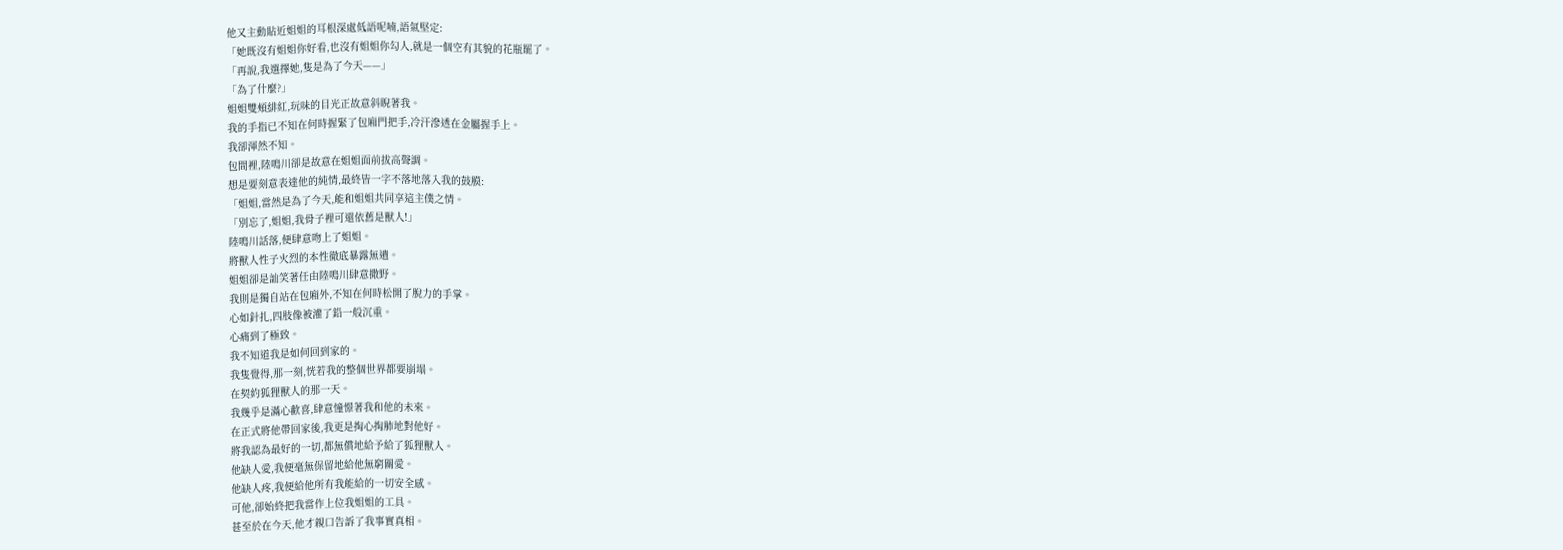他又主動貼近姐姐的耳根深處低語呢喃,語氣堅定:
「她既沒有姐姐你好看,也沒有姐姐你勾人,就是一個空有其貌的花瓶罷了。
「再說,我選擇她,隻是為了今天——」
「為了什麼?」
姐姐雙頰緋紅,玩味的目光正故意斜睨著我。
我的手指已不知在何時握緊了包廂門把手,冷汗滲透在金屬握手上。
我卻渾然不知。
包間裡,陸鳴川卻是故意在姐姐面前拔高聲調。
想是要刻意表達他的純情,最終皆一字不落地落入我的鼓膜:
「姐姐,當然是為了今天,能和姐姐共同享這主僕之情。
「別忘了,姐姐,我骨子裡可還依舊是獸人!」
陸鳴川話落,便肆意吻上了姐姐。
將獸人性子火烈的本性徹底暴露無遺。
姐姐卻是訕笑著任由陸鳴川肆意撒野。
我則是獨自站在包廂外,不知在何時松開了脫力的手掌。
心如針扎,四肢像被灌了鉛一般沉重。
心痛到了極致。
我不知道我是如何回到家的。
我隻覺得,那一刻,恍若我的整個世界都要崩塌。
在契約狐狸獸人的那一天。
我幾乎是滿心歡喜,肆意憧憬著我和他的未來。
在正式將他帶回家後,我更是掏心掏肺地對他好。
將我認為最好的一切,都無償地給予給了狐狸獸人。
他缺人愛,我便毫無保留地給他無窮關愛。
他缺人疼,我便給他所有我能給的一切安全感。
可他,卻始終把我當作上位我姐姐的工具。
甚至於在今天,他才親口告訴了我事實真相。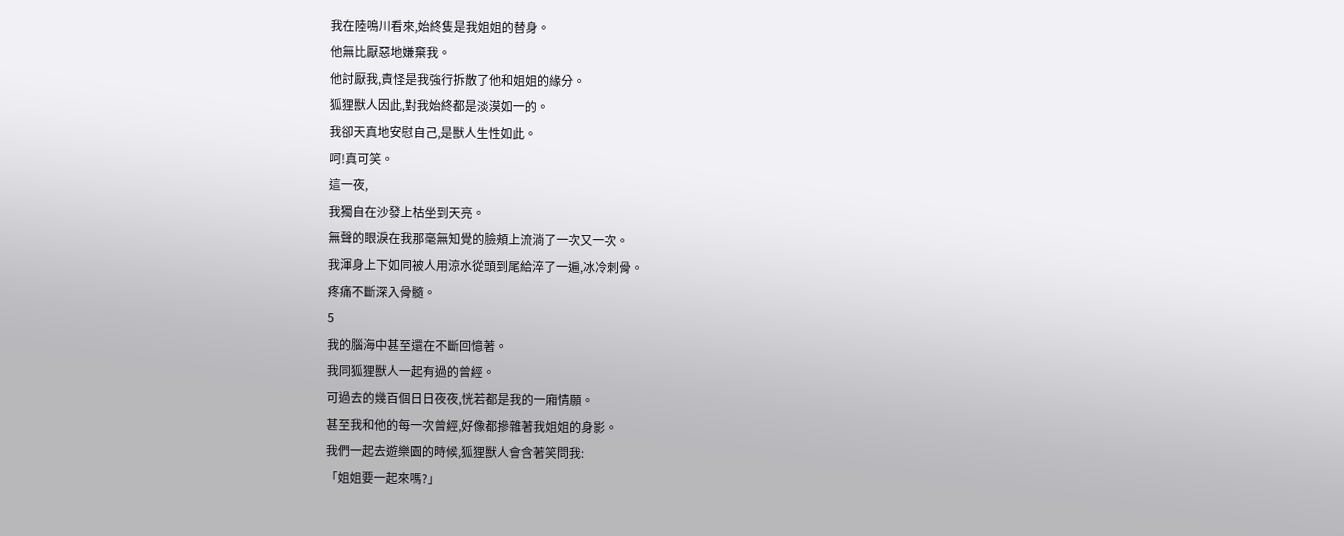我在陸鳴川看來,始終隻是我姐姐的替身。
他無比厭惡地嫌棄我。
他討厭我,責怪是我強行拆散了他和姐姐的緣分。
狐狸獸人因此,對我始終都是淡漠如一的。
我卻天真地安慰自己,是獸人生性如此。
呵!真可笑。
這一夜,
我獨自在沙發上枯坐到天亮。
無聲的眼淚在我那毫無知覺的臉頰上流淌了一次又一次。
我渾身上下如同被人用涼水從頭到尾給淬了一遍,冰冷刺骨。
疼痛不斷深入骨髓。
5
我的腦海中甚至還在不斷回憶著。
我同狐狸獸人一起有過的曾經。
可過去的幾百個日日夜夜,恍若都是我的一廂情願。
甚至我和他的每一次曾經,好像都摻雜著我姐姐的身影。
我們一起去遊樂園的時候,狐狸獸人會含著笑問我:
「姐姐要一起來嗎?」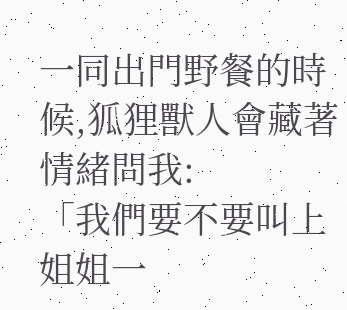一同出門野餐的時候,狐狸獸人會藏著情緒問我:
「我們要不要叫上姐姐一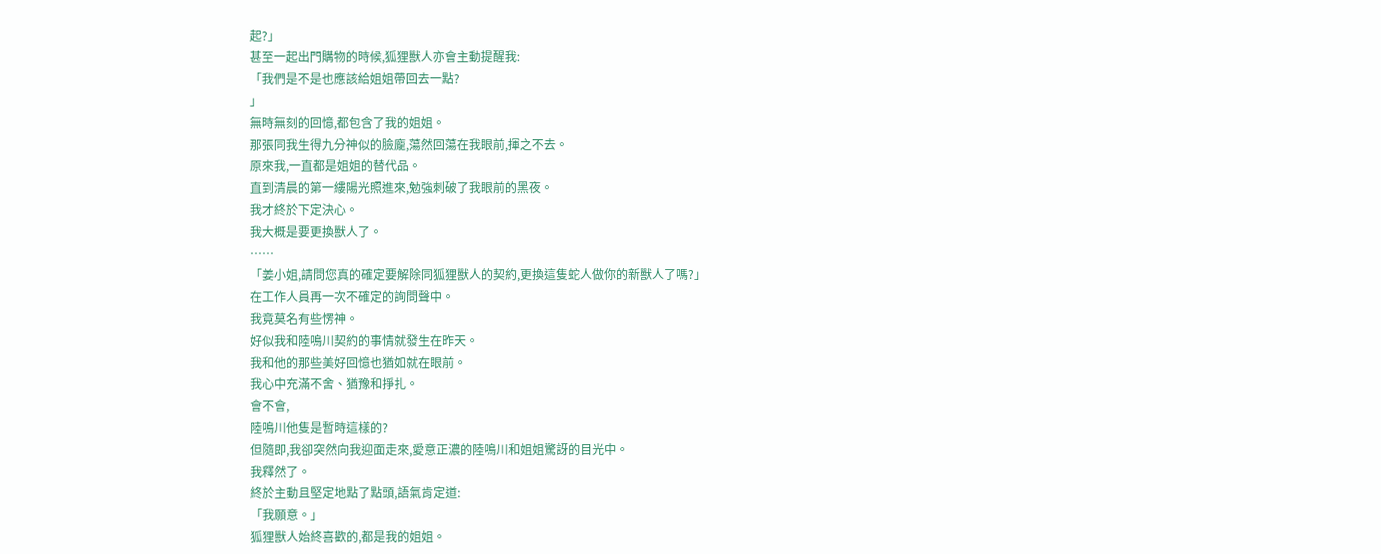起?」
甚至一起出門購物的時候,狐狸獸人亦會主動提醒我:
「我們是不是也應該給姐姐帶回去一點?
」
無時無刻的回憶,都包含了我的姐姐。
那張同我生得九分神似的臉龐,蕩然回蕩在我眼前,揮之不去。
原來我,一直都是姐姐的替代品。
直到清晨的第一縷陽光照進來,勉強刺破了我眼前的黑夜。
我才終於下定決心。
我大概是要更換獸人了。
……
「姜小姐,請問您真的確定要解除同狐狸獸人的契約,更換這隻蛇人做你的新獸人了嗎?」
在工作人員再一次不確定的詢問聲中。
我竟莫名有些愣神。
好似我和陸鳴川契約的事情就發生在昨天。
我和他的那些美好回憶也猶如就在眼前。
我心中充滿不舍、猶豫和掙扎。
會不會,
陸鳴川他隻是暫時這樣的?
但隨即,我卻突然向我迎面走來,愛意正濃的陸鳴川和姐姐驚訝的目光中。
我釋然了。
終於主動且堅定地點了點頭,語氣肯定道:
「我願意。」
狐狸獸人始終喜歡的,都是我的姐姐。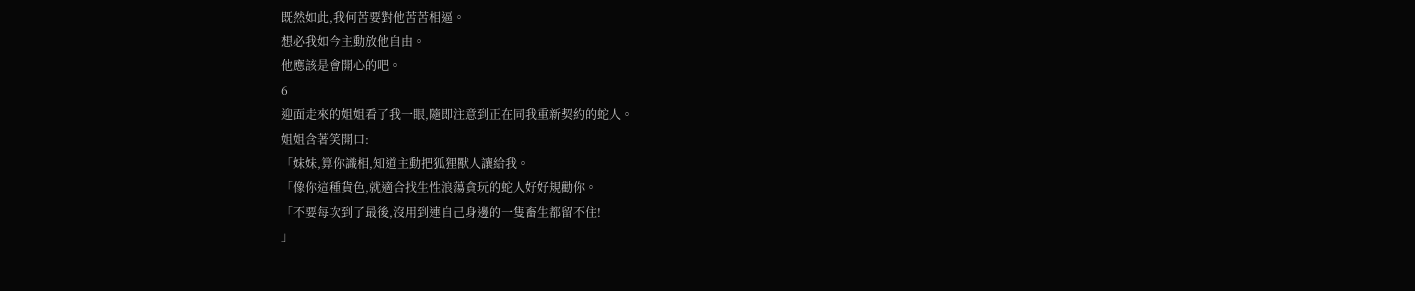既然如此,我何苦要對他苦苦相逼。
想必我如今主動放他自由。
他應該是會開心的吧。
6
迎面走來的姐姐看了我一眼,隨即注意到正在同我重新契約的蛇人。
姐姐含著笑開口:
「妹妹,算你識相,知道主動把狐狸獸人讓給我。
「像你這種貨色,就適合找生性浪蕩貪玩的蛇人好好規勸你。
「不要每次到了最後,沒用到連自己身邊的一隻畜生都留不住!
」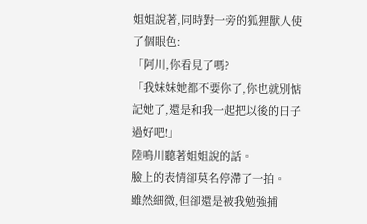姐姐說著,同時對一旁的狐狸獸人使了個眼色:
「阿川,你看見了嗎?
「我妹妹她都不要你了,你也就別惦記她了,還是和我一起把以後的日子過好吧!」
陸鳴川聽著姐姐說的話。
臉上的表情卻莫名停滯了一拍。
雖然細微,但卻還是被我勉強捕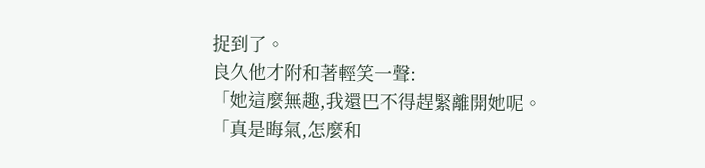捉到了。
良久他才附和著輕笑一聲:
「她這麼無趣,我還巴不得趕緊離開她呢。
「真是晦氣,怎麼和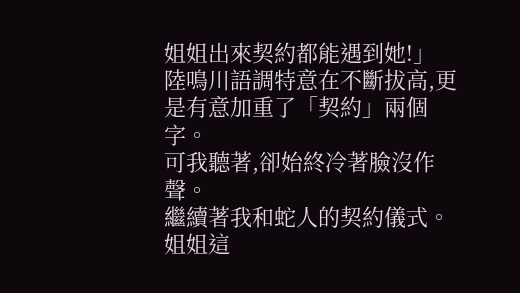姐姐出來契約都能遇到她!」
陸鳴川語調特意在不斷拔高,更是有意加重了「契約」兩個字。
可我聽著,卻始終冷著臉沒作聲。
繼續著我和蛇人的契約儀式。
姐姐這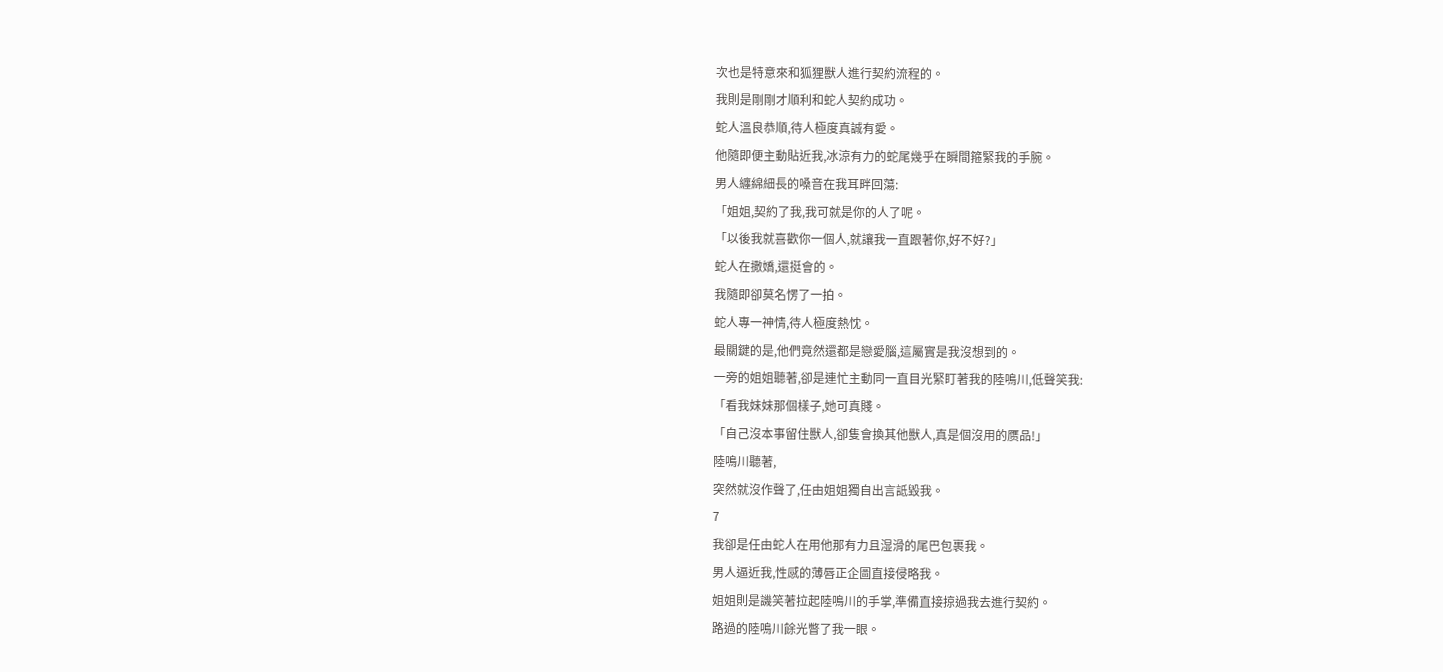次也是特意來和狐狸獸人進行契約流程的。
我則是剛剛才順利和蛇人契約成功。
蛇人溫良恭順,待人極度真誠有愛。
他隨即便主動貼近我,冰涼有力的蛇尾幾乎在瞬間箍緊我的手腕。
男人纏綿細長的嗓音在我耳畔回蕩:
「姐姐,契約了我,我可就是你的人了呢。
「以後我就喜歡你一個人,就讓我一直跟著你,好不好?」
蛇人在撒嬌,還挺會的。
我隨即卻莫名愣了一拍。
蛇人專一神情,待人極度熱忱。
最關鍵的是,他們竟然還都是戀愛腦,這屬實是我沒想到的。
一旁的姐姐聽著,卻是連忙主動同一直目光緊盯著我的陸鳴川,低聲笑我:
「看我妹妹那個樣子,她可真賤。
「自己沒本事留住獸人,卻隻會換其他獸人,真是個沒用的赝品!」
陸鳴川聽著,
突然就沒作聲了,任由姐姐獨自出言詆毀我。
7
我卻是任由蛇人在用他那有力且湿滑的尾巴包裹我。
男人逼近我,性感的薄唇正企圖直接侵略我。
姐姐則是譏笑著拉起陸鳴川的手掌,準備直接掠過我去進行契約。
路過的陸鳴川餘光瞥了我一眼。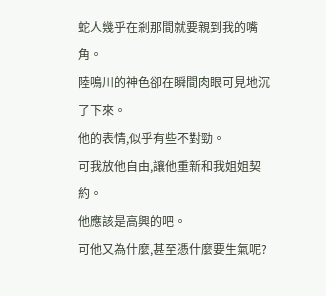蛇人幾乎在剎那間就要親到我的嘴角。
陸鳴川的神色卻在瞬間肉眼可見地沉了下來。
他的表情,似乎有些不對勁。
可我放他自由,讓他重新和我姐姐契約。
他應該是高興的吧。
可他又為什麼,甚至憑什麼要生氣呢?